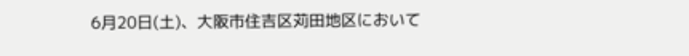6月20日(土)、大阪市住吉区苅田地区において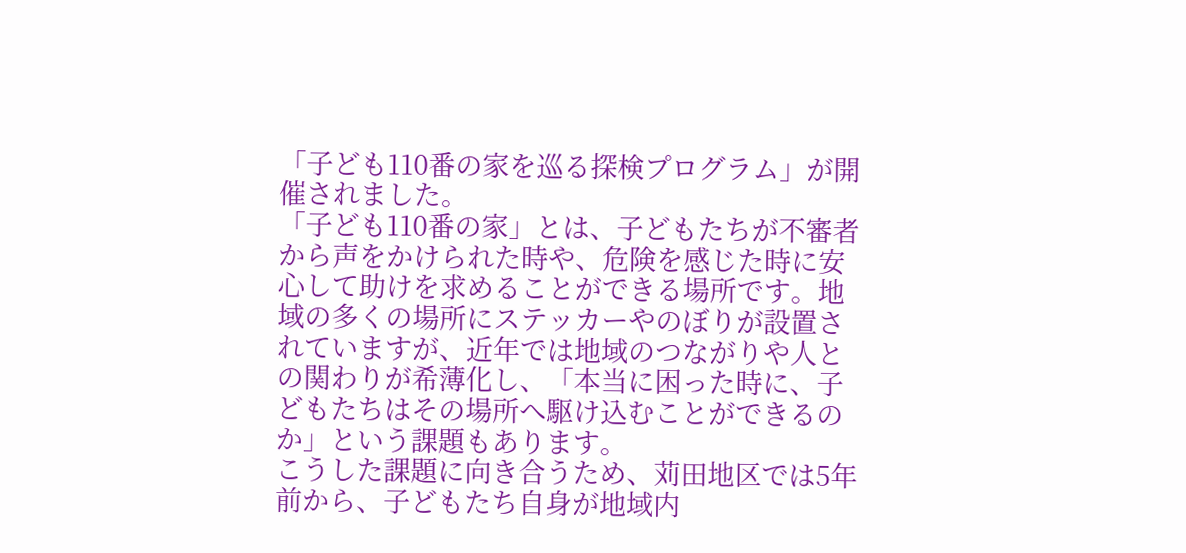「子ども110番の家を巡る探検プログラム」が開催されました。
「子ども110番の家」とは、子どもたちが不審者から声をかけられた時や、危険を感じた時に安心して助けを求めることができる場所です。地域の多くの場所にステッカーやのぼりが設置されていますが、近年では地域のつながりや人との関わりが希薄化し、「本当に困った時に、子どもたちはその場所へ駆け込むことができるのか」という課題もあります。
こうした課題に向き合うため、苅田地区では5年前から、子どもたち自身が地域内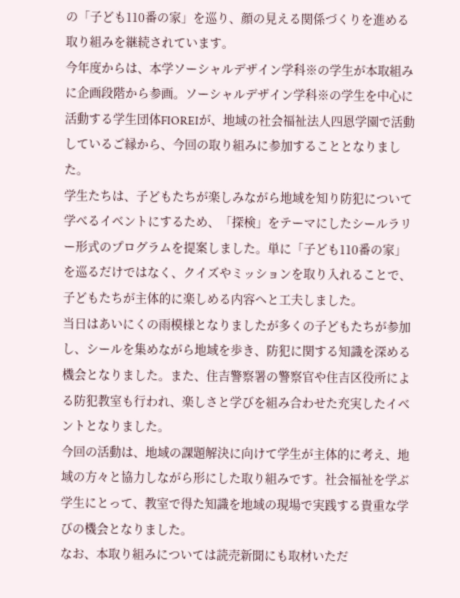の「子ども110番の家」を巡り、顔の見える関係づくりを進める取り組みを継続されています。
今年度からは、本学ソーシャルデザイン学科※の学生が本取組みに企画段階から参画。ソーシャルデザイン学科※の学生を中心に活動する学生団体FIOREIが、地域の社会福祉法人四恩学園で活動しているご縁から、今回の取り組みに参加することとなりました。
学生たちは、子どもたちが楽しみながら地域を知り防犯について学べるイベントにするため、「探検」をテーマにしたシールラリー形式のプログラムを提案しました。単に「子ども110番の家」を巡るだけではなく、クイズやミッションを取り入れることで、子どもたちが主体的に楽しめる内容へと工夫しました。
当日はあいにくの雨模様となりましたが多くの子どもたちが参加し、シールを集めながら地域を歩き、防犯に関する知識を深める機会となりました。また、住吉警察署の警察官や住吉区役所による防犯教室も行われ、楽しさと学びを組み合わせた充実したイベントとなりました。
今回の活動は、地域の課題解決に向けて学生が主体的に考え、地域の方々と協力しながら形にした取り組みです。社会福祉を学ぶ学生にとって、教室で得た知識を地域の現場で実践する貴重な学びの機会となりました。
なお、本取り組みについては読売新聞にも取材いただ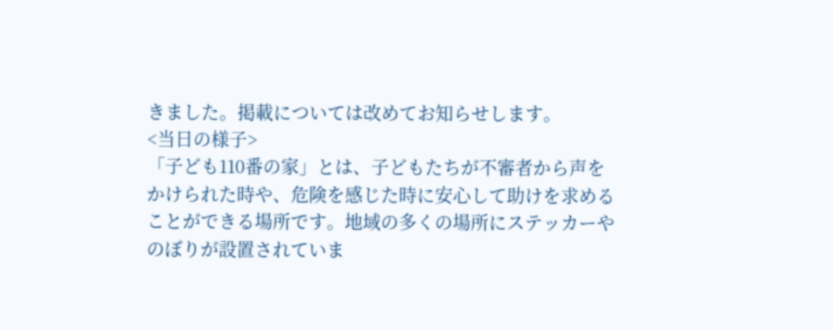きました。掲載については改めてお知らせします。
<当日の様子>
「子ども110番の家」とは、子どもたちが不審者から声をかけられた時や、危険を感じた時に安心して助けを求めることができる場所です。地域の多くの場所にステッカーやのぼりが設置されていま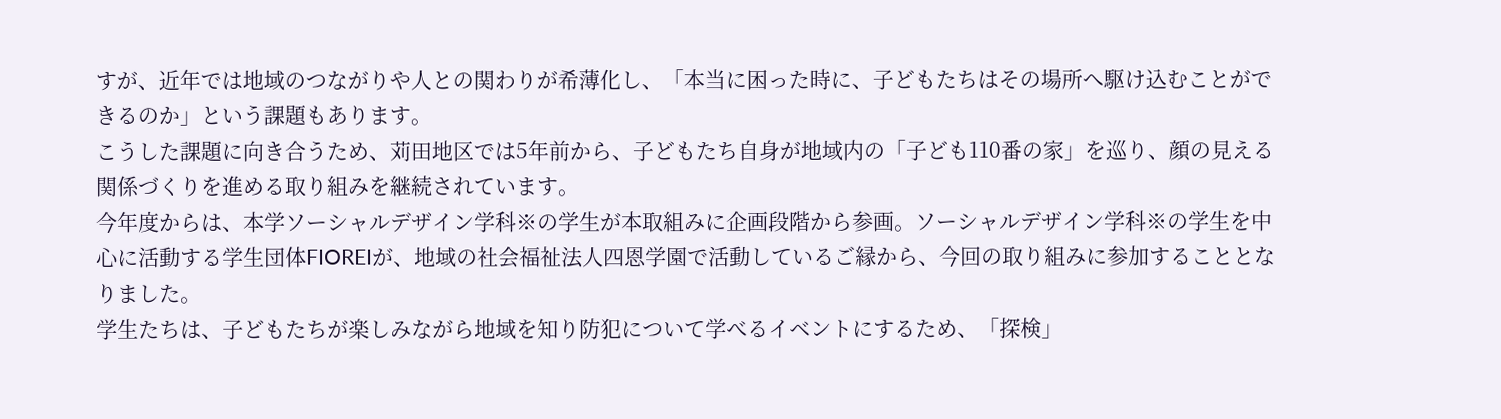すが、近年では地域のつながりや人との関わりが希薄化し、「本当に困った時に、子どもたちはその場所へ駆け込むことができるのか」という課題もあります。
こうした課題に向き合うため、苅田地区では5年前から、子どもたち自身が地域内の「子ども110番の家」を巡り、顔の見える関係づくりを進める取り組みを継続されています。
今年度からは、本学ソーシャルデザイン学科※の学生が本取組みに企画段階から参画。ソーシャルデザイン学科※の学生を中心に活動する学生団体FIOREIが、地域の社会福祉法人四恩学園で活動しているご縁から、今回の取り組みに参加することとなりました。
学生たちは、子どもたちが楽しみながら地域を知り防犯について学べるイベントにするため、「探検」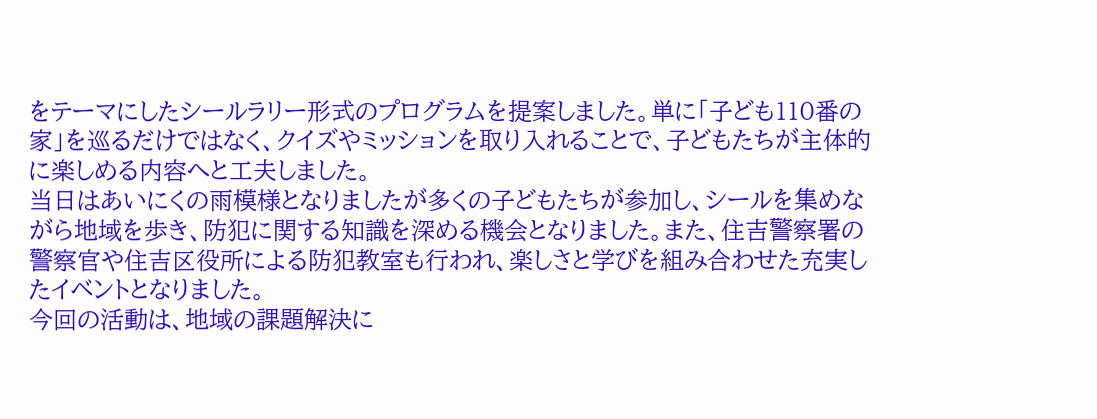をテーマにしたシールラリー形式のプログラムを提案しました。単に「子ども110番の家」を巡るだけではなく、クイズやミッションを取り入れることで、子どもたちが主体的に楽しめる内容へと工夫しました。
当日はあいにくの雨模様となりましたが多くの子どもたちが参加し、シールを集めながら地域を歩き、防犯に関する知識を深める機会となりました。また、住吉警察署の警察官や住吉区役所による防犯教室も行われ、楽しさと学びを組み合わせた充実したイベントとなりました。
今回の活動は、地域の課題解決に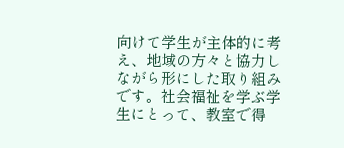向けて学生が主体的に考え、地域の方々と協力しながら形にした取り組みです。社会福祉を学ぶ学生にとって、教室で得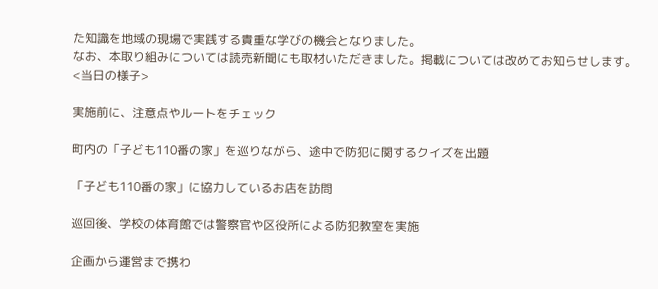た知識を地域の現場で実践する貴重な学びの機会となりました。
なお、本取り組みについては読売新聞にも取材いただきました。掲載については改めてお知らせします。
<当日の様子>

実施前に、注意点やルートをチェック

町内の「子ども110番の家」を巡りながら、途中で防犯に関するクイズを出題

「子ども110番の家」に協力しているお店を訪問

巡回後、学校の体育館では警察官や区役所による防犯教室を実施

企画から運営まで携わ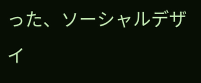った、ソーシャルデザイ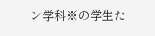ン学科※の学生た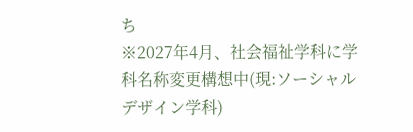ち
※2027年4月、社会福祉学科に学科名称変更構想中(現:ソーシャルデザイン学科)